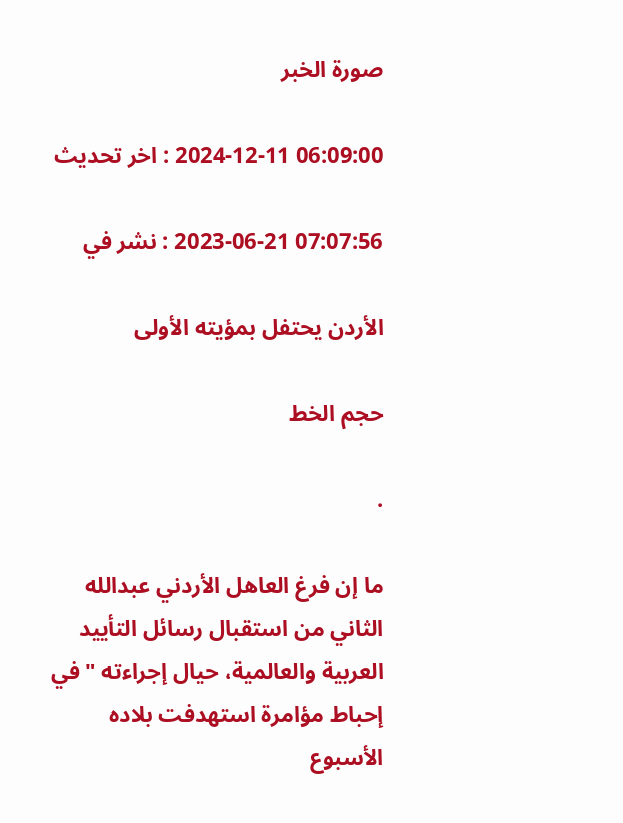صورة الخبر

06:09:00 2024-12-11 : اخر تحديث

07:07:56 2023-06-21 : نشر في

الأردن يحتفل بمؤيته الأولى

حجم الخط

.

ما إن فرغ العاهل الأردني عبدالله الثاني من استقبال رسائل التأييد العربية والعالمية، حيال إجراءته "في إحباط مؤامرة استهدفت بلاده الأسبوع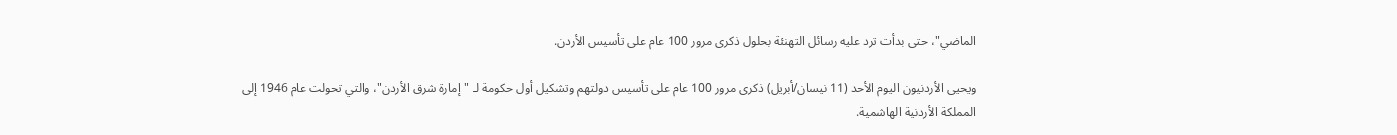الماضي"، حتى بدأت ترد عليه رسائل التهنئة بحلول ذكرى مرور 100 عام على تأسيس الأردن.

ويحيى الأردنيون اليوم الأحد (11 نيسان/أبريل) ذكرى مرور 100 عام على تأسيس دولتهم وتشكيل أول حكومة لـ "إمارة شرق الأردن"، والتي تحولت عام 1946 إلى المملكة الأردنية الهاشمية.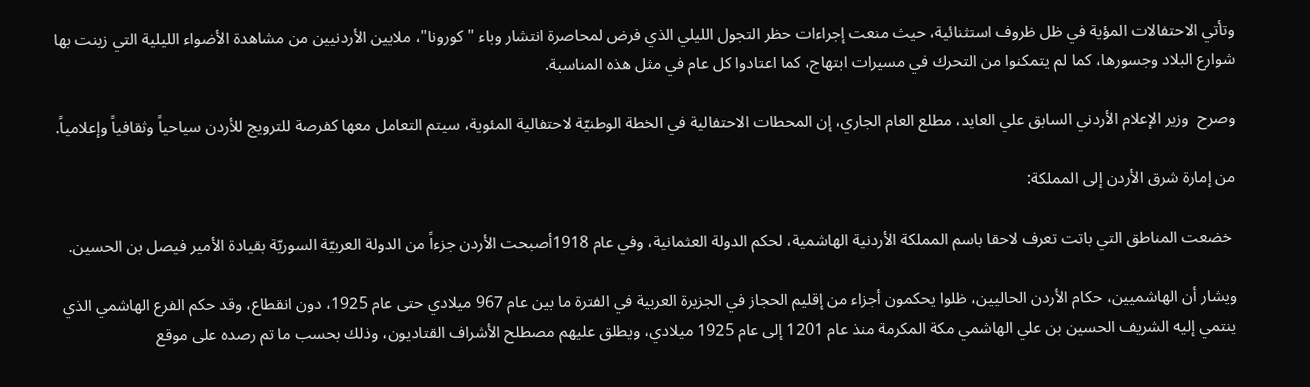وتأتي الاحتفالات المؤية في ظل ظروف استثنائية، حيث منعت إجراءات حظر التجول الليلي الذي فرض لمحاصرة انتشار وباء "كورونا"، ملايين الأردنيين من مشاهدة الأضواء الليلية التي زينت بها شوارع البلاد وجسورها، كما لم يتمكنوا من التحرك في مسيرات ابتهاج، كما اعتادوا كل عام في مثل هذه المناسبة.

وصرح  وزير الإعلام الأردني السابق علي العايد، مطلع العام الجاري، إن المحطات الاحتفالية في الخطة الوطنيّة لاحتفالية المئوية، سيتم التعامل معها كفرصة للترويج للأردن سياحياً وثقافياً وإعلامياً.

من إمارة شرق الأردن إلى المملكة:

 خضعت المناطق التي باتت تعرف لاحقا باسم المملكة الأردنية الهاشمية، لحكم الدولة العثمانية، وفي عام 1918أصبحت الأردن جزءاً من الدولة العربيّة السوريّة بقيادة الأمير فيصل بن الحسين.

ويشار أن الهاشميين، حكام الأردن الحاليين، ظلوا يحكمون أجزاء من إقليم الحجاز في الجزيرة العربية في الفترة ما بين عام 967 ميلادي حتى عام 1925، دون انقطاع، وقد حكم الفرع الهاشمي الذي ينتمي إليه الشريف الحسين بن علي الهاشمي مكة المكرمة منذ عام 1201 إلى عام 1925 ميلادي، ويطلق عليهم مصطلح الأشراف القتاديون، وذلك بحسب ما تم رصده على موقع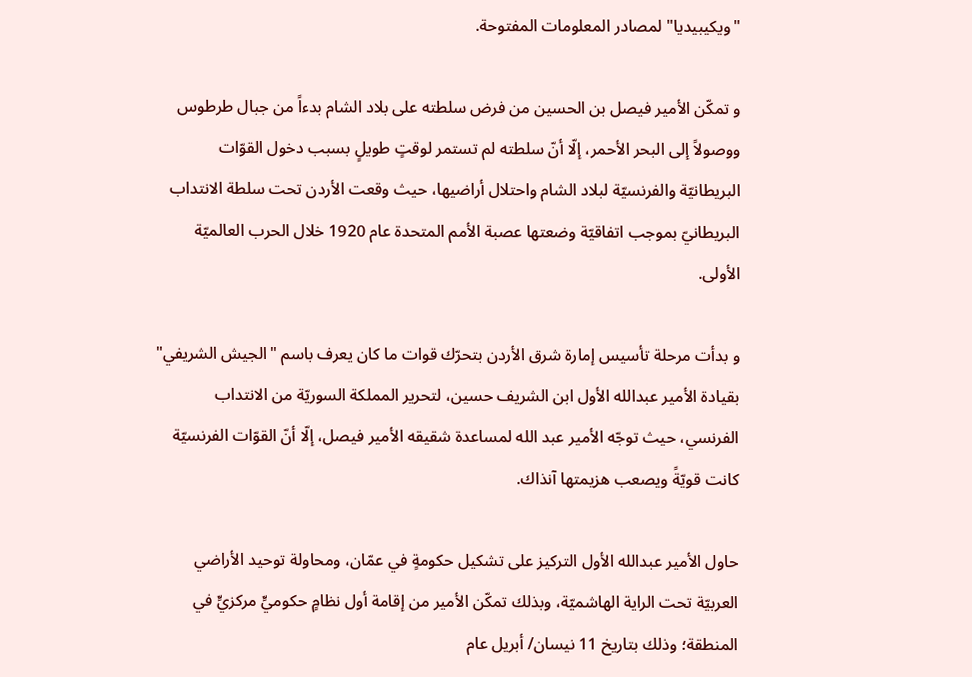"ويكيبيديا" لمصادر المعلومات المفتوحة.

و تمكّن الأمير فيصل بن الحسين من فرض سلطته على بلاد الشام بدءاً من جبال طرطوس ووصولاً إلى البحر الأحمر، إلّا أنّ سلطته لم تستمر لوقتٍ طويلٍ بسبب دخول القوّات البريطانيّة والفرنسيّة لبلاد الشام واحتلال أراضيها، حيث وقعت الأردن تحت سلطة الانتداب البريطانيّ بموجب اتفاقيّة وضعتها عصبة الأمم المتحدة عام 1920 خلال الحرب العالميّة الأولى.

و بدأت مرحلة تأسيس إمارة شرق الأردن بتحرّك قوات ما كان يعرف باسم "الجيش الشريفي" بقيادة الأمير عبدالله الأول ابن الشريف حسين، لتحرير المملكة السوريّة من الانتداب الفرنسي، حيث توجّه الأمير عبد الله لمساعدة شقيقه الأمير فيصل، إلّا أنّ القوّات الفرنسيّة كانت قويّةً ويصعب هزيمتها آنذاك.

حاول الأمير عبدالله الأول التركيز على تشكيل حكومةٍ في عمّان، ومحاولة توحيد الأراضي العربيّة تحت الراية الهاشميّة، وبذلك تمكّن الأمير من إقامة أول نظامٍ حكوميٍّ مركزيٍّ في المنطقة؛ وذلك بتاريخ 11 نيسان/ أبريل عام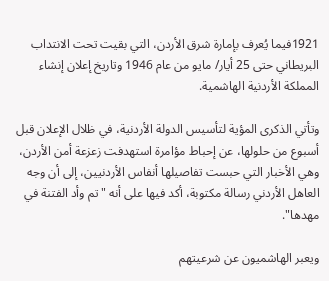1921فيما يُعرف بإمارة شرق الأردن، التي بقيت تحت الانتداب البريطاني حتى 25 أيار/ مايو من عام 1946 وتاريخ إعلان إنشاء المملكة الأردنية الهاشمية.

وتأتي الذكرى المؤية لتأسيس الدولة الأردنية، في ظلال الإعلان قبل أسبوع من حلولها، عن إحباط مؤامرة استهدفت زعزعة أمن الأردن، وهي الأخبار التي حبست تفاصيلها أنفاس الأردنيين، إلى أن وجه العاهل الأردني رسالة مكتوبة، أكد فيها على أنه "تم وأد الفتنة في مهدها".

ويعبر الهاشميون عن شرعيتهم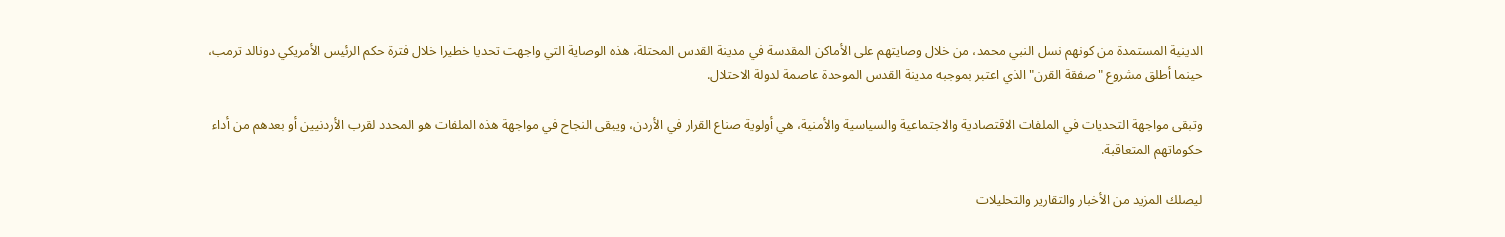الدينية المستمدة من كونهم نسل النبي محمد، من خلال وصايتهم على الأماكن المقدسة في مدينة القدس المحتلة، هذه الوصاية التي واجهت تحديا خطيرا خلال فترة حكم الرئيس الأمريكي دونالد ترمب، حينما أطلق مشروع "صفقة القرن" الذي اعتبر بموجبه مدينة القدس الموحدة عاصمة لدولة الاحتلال.

وتبقى مواجهة التحديات في الملفات الاقتصادية والاجتماعية والسياسية والأمنية، هي أولوية صناع القرار في الأردن، ويبقى النجاح في مواجهة هذه الملفات هو المحدد لقرب الأردنيين أو بعدهم من أداء حكوماتهم المتعاقبة.

ليصلك المزيد من الأخبار والتقارير والتحليلات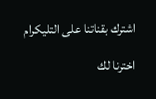اشترك بقناتنا على التليكرام

اخترنا لك